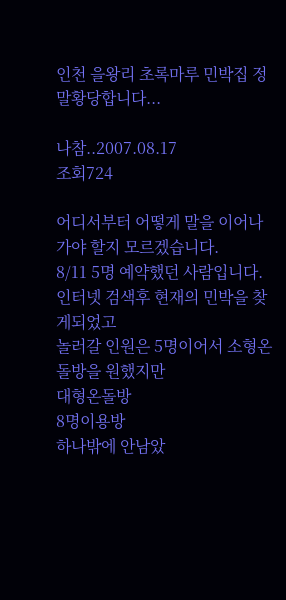인천 을왕리 초록마루 민박집 정말황당합니다...

나참..2007.08.17
조회724

어디서부터 어떻게 말을 이어나가야 할지 모르겠습니다.
8/11 5명 예약했던 사람입니다.
인터넷 검색후 현재의 민박을 찾게되었고
놀러갈 인원은 5명이어서 소형온돌방을 원했지만
대형온돌방
8명이용방
하나밖에 안남았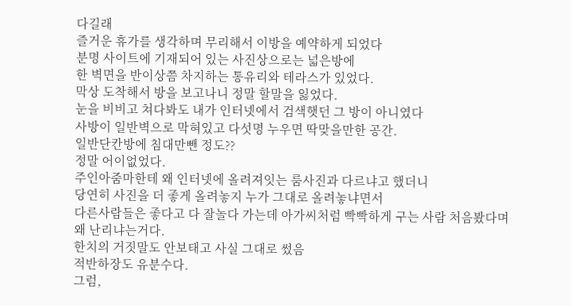다길래
즐거운 휴가를 생각하며 무리해서 이방을 예약하게 되었다
분명 사이트에 기재되어 있는 사진상으로는 넓은방에
한 벽면을 반이상쯤 차지하는 통유리와 테라스가 있었다.
막상 도착해서 방을 보고나니 정말 할말을 잃었다.
눈을 비비고 쳐다봐도 내가 인터넷에서 검색햇던 그 방이 아니였다
사방이 일반벽으로 막혀있고 다섯명 누우면 딱맞을만한 공간.
일반단칸방에 침대만뺀 정도??
정말 어이없었다.
주인아줌마한테 왜 인터넷에 올려져잇는 룸사진과 다르냐고 했더니
당연히 사진을 더 좋게 올려놓지 누가 그대로 올려놓냐면서
다른사람들은 좋다고 다 잘놀다 가는데 아가씨처럼 빡빡하게 구는 사람 처음봤다며
왜 난리냐는거다.
한치의 거짓말도 안보태고 사실 그대로 썼음
적반하장도 유분수다.
그럼,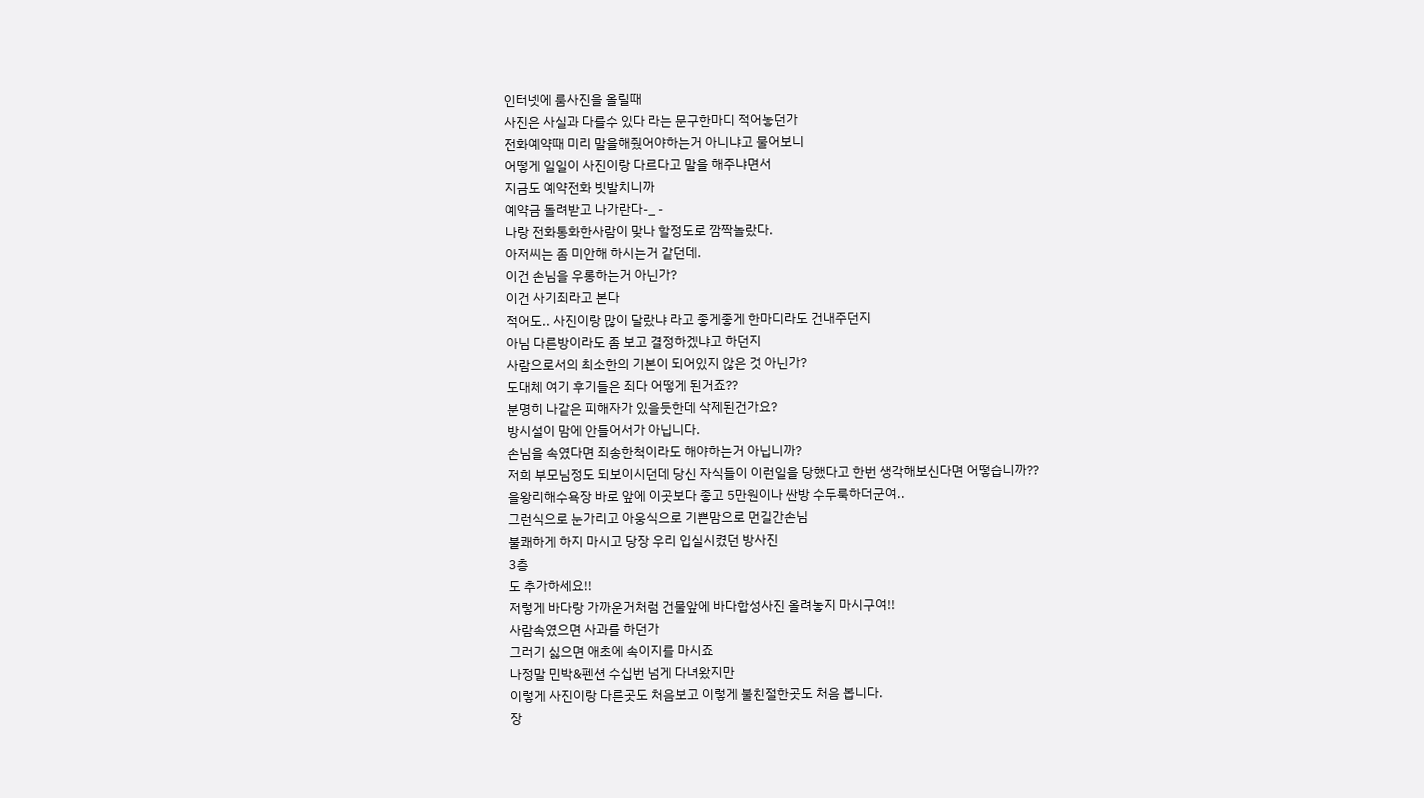인터넷에 룸사진을 올릴때
사진은 사실과 다를수 있다 라는 문구한마디 적어놓던가
전화예약때 미리 말을해줬어야하는거 아니냐고 물어보니
어떻게 일일이 사진이랑 다르다고 말을 해주냐면서
지금도 예약전화 빗발치니까
예약금 돌려받고 나가란다-_ -
나랑 전화통화한사람이 맞나 할정도로 깜짝놀랐다.
아저씨는 좀 미안해 하시는거 같던데.
이건 손님을 우롱하는거 아닌가?
이건 사기죄라고 본다
적어도.. 사진이랑 많이 달랐냐 라고 좋게좋게 한마디라도 건내주던지
아님 다른방이라도 좀 보고 결정하겠냐고 하던지
사람으로서의 최소한의 기본이 되어있지 않은 것 아닌가?
도대체 여기 후기들은 죄다 어떻게 된거죠??
분명히 나같은 피해자가 있을듯한데 삭제된건가요?
방시설이 맘에 안들어서가 아닙니다.
손님을 속였다면 죄송한척이라도 해야하는거 아닙니까?
저희 부모님정도 되보이시던데 당신 자식들이 이런일을 당했다고 한번 생각해보신다면 어떻습니까??
을왕리해수욕장 바로 앞에 이곳보다 좋고 5만원이나 싼방 수두룩하더군여..
그런식으로 눈가리고 아웅식으로 기쁜맘으로 먼길간손님
불쾌하게 하지 마시고 당장 우리 입실시켰던 방사진
3층
도 추가하세요!!
저렇게 바다랑 가까운거처럼 건물앞에 바다합성사진 올려놓지 마시구여!!
사람속였으면 사과를 하던가
그러기 싫으면 애초에 속이지를 마시죠
나정말 민박&펜션 수십번 넘게 다녀왔지만
이렇게 사진이랑 다른곳도 처음보고 이렇게 불친절한곳도 처음 봅니다.
장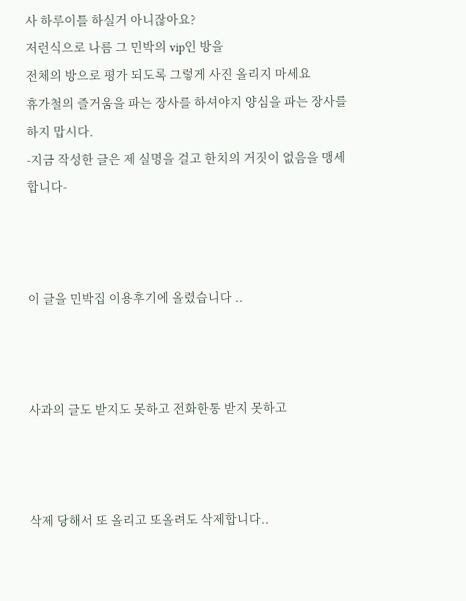사 하루이틀 하실거 아니잖아요?
저런식으로 나름 그 민박의 vip인 방을
전체의 방으로 평가 되도록 그렇게 사진 올리지 마세요
휴가철의 즐거움을 파는 장사를 하셔야지 양심을 파는 장사를 하지 맙시다.
-지금 작성한 글은 제 실명을 걸고 한치의 거짓이 없음을 맹세합니다-



이 글을 민박집 이용후기에 올렸습니다 ..



사과의 글도 받지도 못하고 전화한통 받지 못하고



삭제 당해서 또 올리고 또올려도 삭제합니다..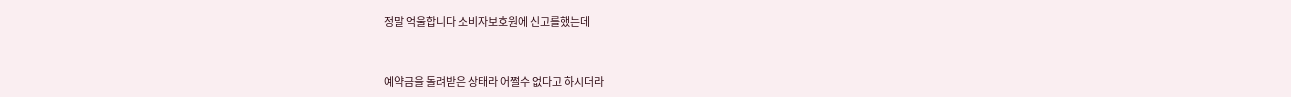정말 억울합니다 소비자보호원에 신고를했는데



예약금을 돌려받은 상태라 어쩔수 없다고 하시더라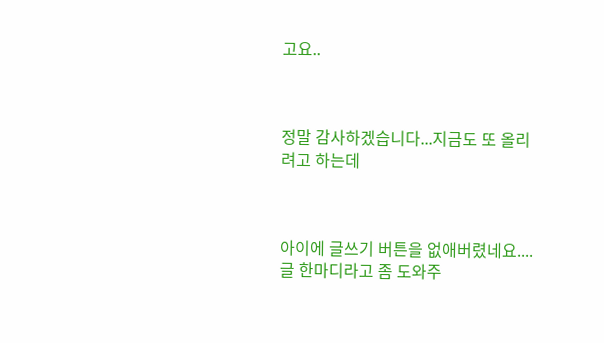고요..



정말 감사하겠습니다...지금도 또 올리려고 하는데



아이에 글쓰기 버튼을 없애버렸네요....글 한마디라고 좀 도와주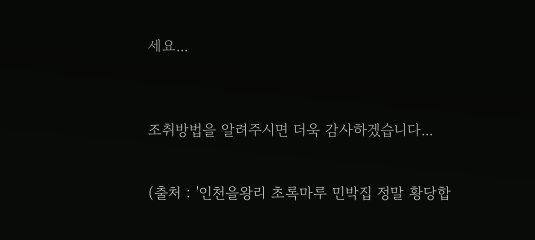세요...



조취방법을 알려주시면 더욱 감사하겠습니다...


(출처 : '인천을왕리 초록마루 민박집 정말 황당합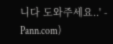니다 도와주세요..' - Pann.com)